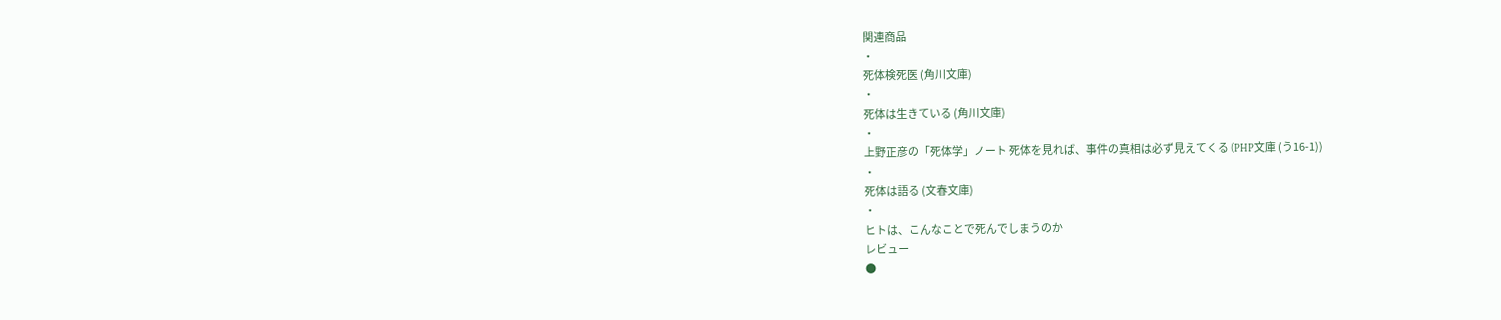関連商品
・
死体検死医 (角川文庫)
・
死体は生きている (角川文庫)
・
上野正彦の「死体学」ノート 死体を見れば、事件の真相は必ず見えてくる (PHP文庫 (う16-1))
・
死体は語る (文春文庫)
・
ヒトは、こんなことで死んでしまうのか
レビュー
●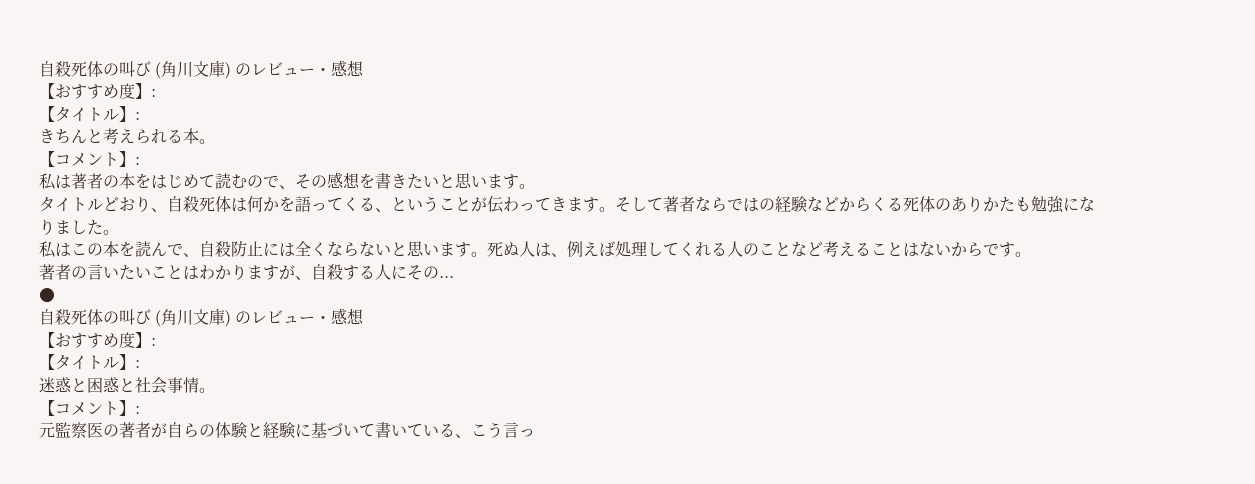自殺死体の叫び (角川文庫) のレビュー・感想
【おすすめ度】:
【タイトル】:
きちんと考えられる本。
【コメント】:
私は著者の本をはじめて読むので、その感想を書きたいと思います。
タイトルどおり、自殺死体は何かを語ってくる、ということが伝わってきます。そして著者ならではの経験などからくる死体のありかたも勉強になりました。
私はこの本を読んで、自殺防止には全くならないと思います。死ぬ人は、例えば処理してくれる人のことなど考えることはないからです。
著者の言いたいことはわかりますが、自殺する人にその...
●
自殺死体の叫び (角川文庫) のレビュー・感想
【おすすめ度】:
【タイトル】:
迷惑と困惑と社会事情。
【コメント】:
元監察医の著者が自らの体験と経験に基づいて書いている、こう言っ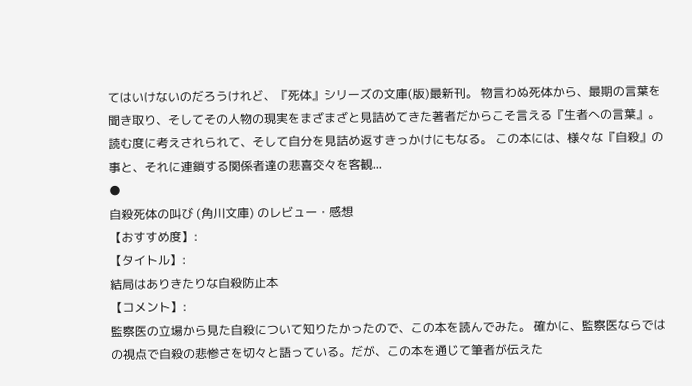てはいけないのだろうけれど、『死体』シリーズの文庫(版)最新刊。 物言わぬ死体から、最期の言葉を聞き取り、そしてその人物の現実をまざまざと見詰めてきた著者だからこそ言える『生者への言葉』。読む度に考えされられて、そして自分を見詰め返すきっかけにもなる。 この本には、様々な『自殺』の事と、それに連鎖する関係者達の悲喜交々を客観...
●
自殺死体の叫び (角川文庫) のレビュー・感想
【おすすめ度】:
【タイトル】:
結局はありきたりな自殺防止本
【コメント】:
監察医の立場から見た自殺について知りたかったので、この本を読んでみた。 確かに、監察医ならではの視点で自殺の悲惨さを切々と語っている。だが、この本を通じて筆者が伝えた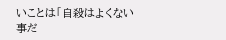いことは「自殺はよくない事だ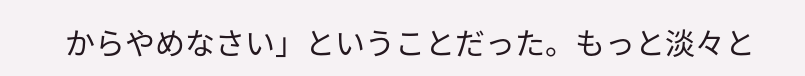からやめなさい」ということだった。もっと淡々と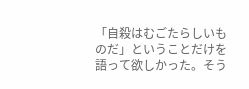「自殺はむごたらしいものだ」ということだけを語って欲しかった。そう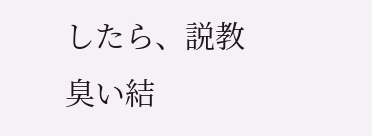したら、説教臭い結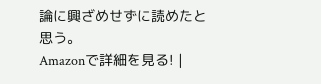論に興ざめせずに読めたと思う。
Amazonで詳細を見る! |